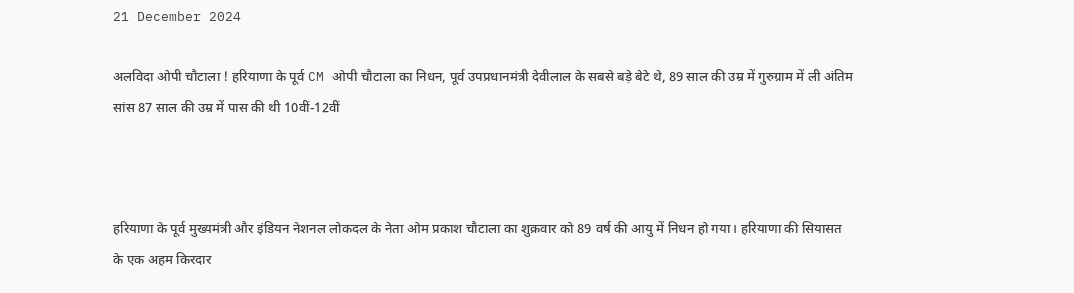21 December 2024

अलविदा ओपी चौटाला ! हरियाणा के पूर्व CM ओपी चौटाला का निधन, पूर्व उपप्रधानमंत्री देवीलाल के सबसे बड़े बेटे थे, 89 साल की उम्र में गुरुग्राम में ली अंतिम सांस 87 साल की उम्र में पास की थी 10वीं-12वीं



हरियाणा के पूर्व मुख्यमंत्री और इंडियन नेशनल लोकदल के नेता ओम प्रकाश चौटाला का शुक्रवार को 89 वर्ष की आयु में निधन हो गया। हरियाणा की सियासत के एक अहम किरदार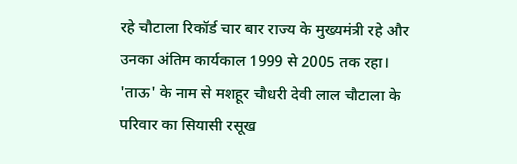रहे चौटाला रिकॉर्ड चार बार राज्य के मुख्यमंत्री रहे और उनका अंतिम कार्यकाल 1999 से 2005 तक रहा।  'ताऊ' के नाम से मशहूर चौधरी देवी लाल चौटाला के परिवार का सियासी रसूख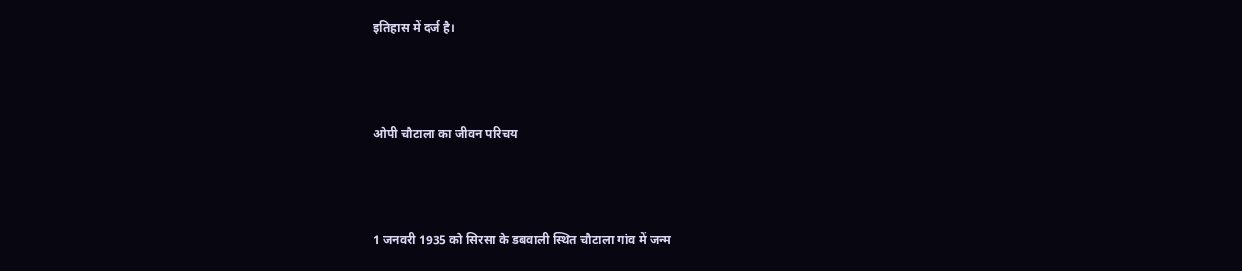इतिहास में दर्ज है।



ओपी चौटाला का जीवन परिचय



1 जनवरी 1935 को सिरसा के डबवाली स्थित चौटाला गांव में जन्म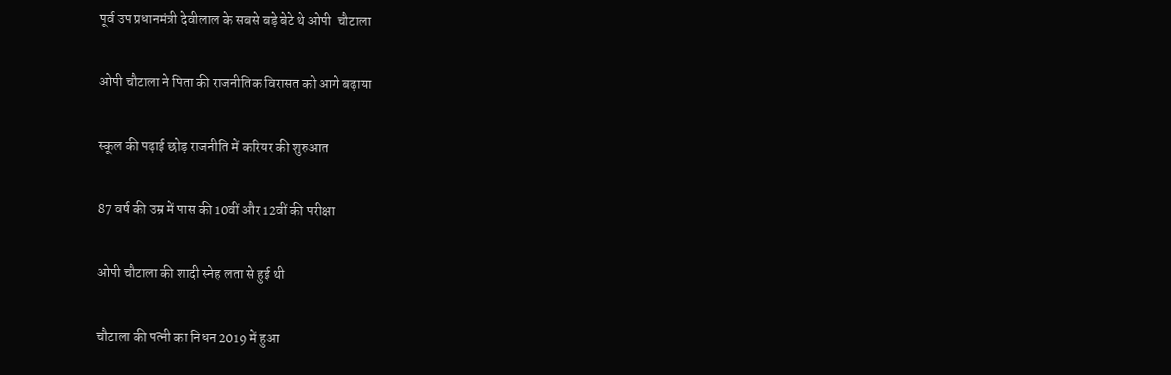पूर्व उप प्रधानमंत्री देवीलाल के सबसे बड़े बेटे थे ओपी  चौटाला

ओपी चौटाला ने पिता की राजनीतिक विरासत को आगे बढ़ाया

स्कूल की पढ़ाई छोड़ राजनीति में करियर की शुरुआत

87 वर्ष की उम्र में पास की 10वीं और 12वीं की परीक्षा

ओपी चौटाला की शादी स्नेह लता से हुई थी

चौटाला की पत्नी का निधन 2019 में हुआ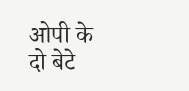ओपी के दो बेटे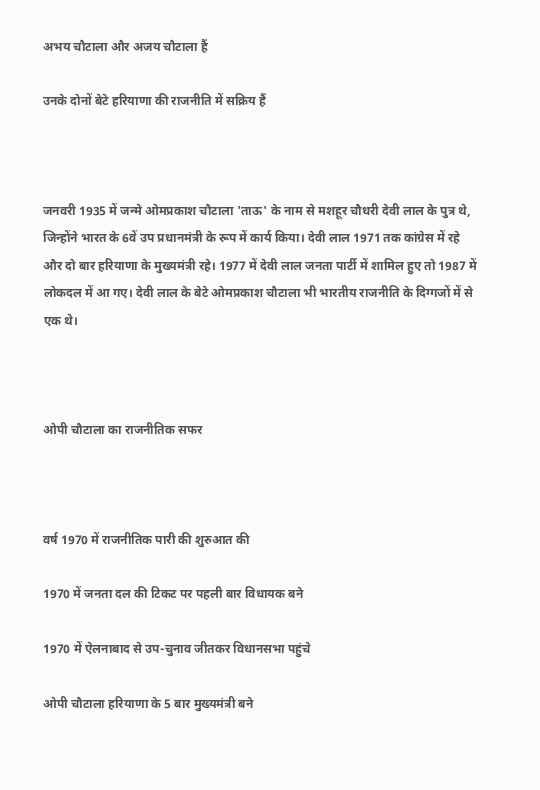अभय चौटाला और अजय चौटाला हैं

उनके दोनों बेटे हरियाणा की राजनीति में सक्रिय हैं



जनवरी 1935 में जन्मे ओमप्रकाश चौटाला 'ताऊ' के नाम से मशहूर चौधरी देवी लाल के पुत्र थे, जिन्होंने भारत के 6वें उप प्रधानमंत्री के रूप में कार्य किया। देवी लाल 1971 तक कांग्रेस में रहे और दो बार हरियाणा के मुख्यमंत्री रहे। 1977 में देवी लाल जनता पार्टी में शामिल हुए तो 1987 में लोकदल में आ गए। देवी लाल के बेटे ओमप्रकाश चौटाला भी भारतीय राजनीति के दिग्गजों में से एक थे।



ओपी चौटाला का राजनीतिक सफर



वर्ष 1970 में राजनीतिक पारी की शुरुआत की

1970 में जनता दल की टिकट पर पहली बार विधायक बने

1970 में ऐलनाबाद से उप-चुनाव जीतकर विधानसभा पहुंचे

ओपी चौटाला हरियाणा के 5 बार मुख्यमंत्री बने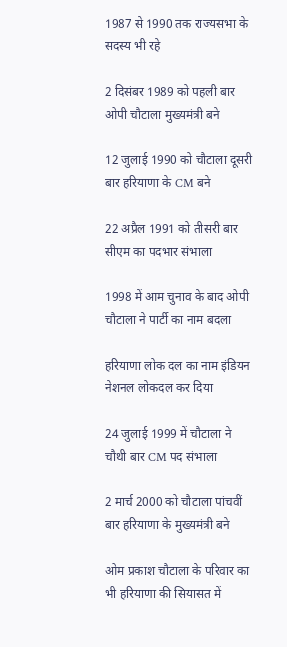1987 से 1990 तक राज्यसभा के सदस्य भी रहे

2 दिसंबर 1989 को पहली बार ओपी चौटाला मुख्यमंत्री बने

12 जुलाई 1990 को चौटाला दूसरी बार हरियाणा के CM बने

22 अप्रैल 1991 को तीसरी बार सीएम का पदभार संभाला

1998 में आम चुनाव के बाद ओपी चौटाला ने पार्टी का नाम बदला

हरियाणा लोक दल का नाम इंडियन नेशनल लोकदल कर दिया

24 जुलाई 1999 में चौटाला ने चौथी बार CM पद संभाला

2 मार्च 2000 को चौटाला पांचवीं बार हरियाणा के मुख्यमंत्री बने

ओम प्रकाश चौटाला के परिवार का भी हरियाणा की सियासत में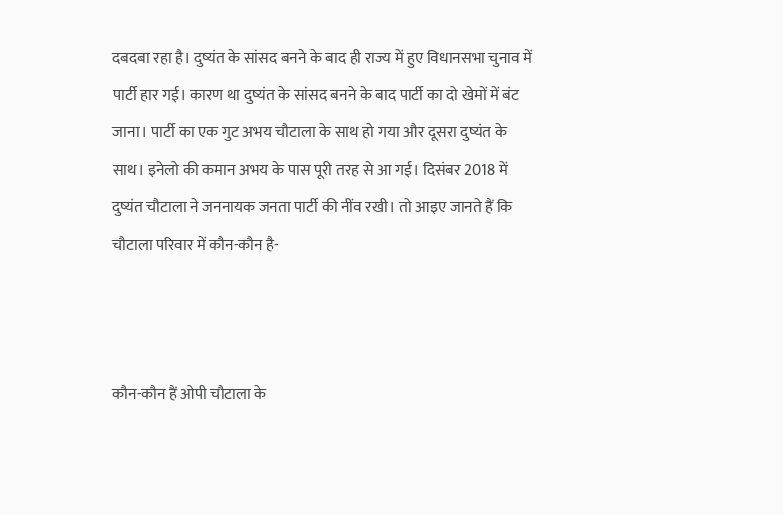दबदबा रहा है। दुष्यंत के सांसद बनने के बाद ही राज्य में हुए विधानसभा चुनाव में पार्टी हार गई। कारण था दुष्यंत के सांसद बनने के बाद पार्टी का दो खेमों में बंट जाना। पार्टी का एक गुट अभय चौटाला के साथ हो गया और दूसरा दुष्यंत के साथ। इनेलो की कमान अभय के पास पूरी तरह से आ गई। दिसंबर 2018 में दुष्यंत चौटाला ने जननायक जनता पार्टी की नींव रखी। तो आइए जानते हैं कि चौटाला परिवार में कौन-कौन है-



कौन-कौन हैं ओपी चौटाला के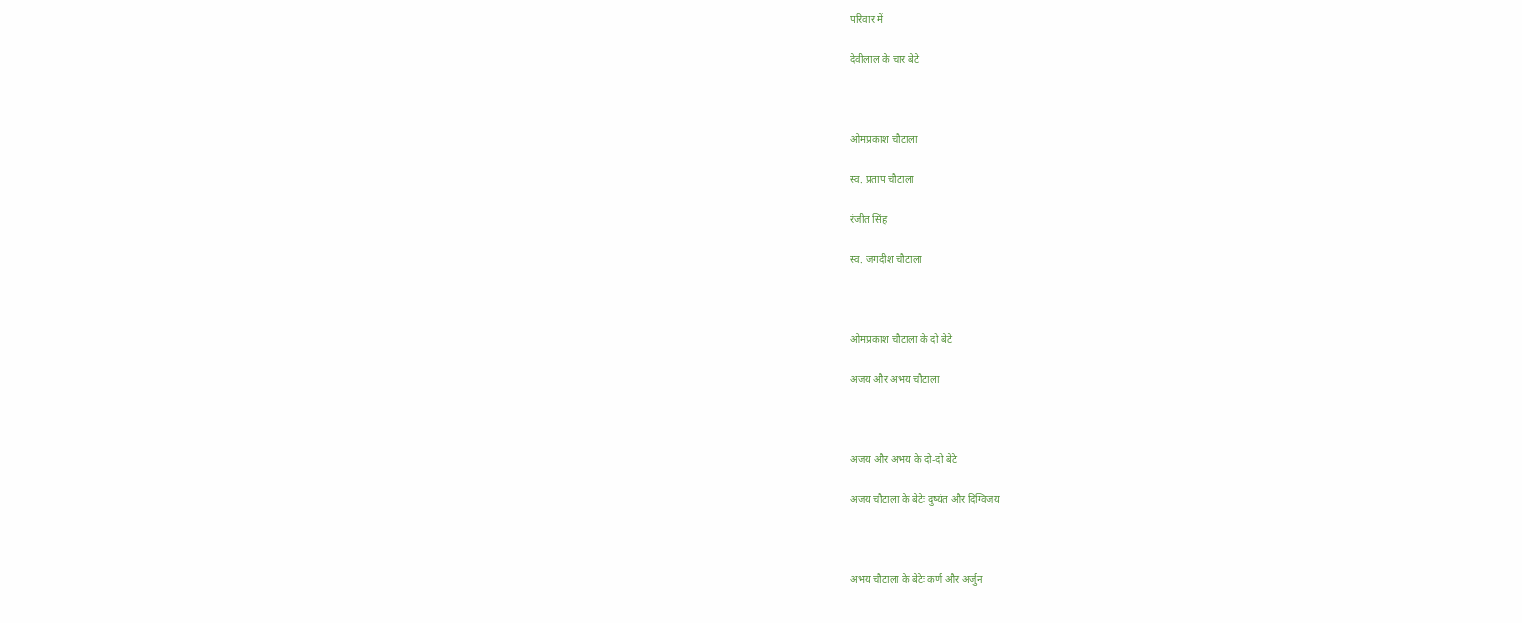परिवार में

देवीलाल के चार बेटे



ओमप्रकाश चौटाला

स्व. प्रताप चौटाला

रंजीत सिंह

स्व. जगदीश चौटाला



ओमप्रकाश चौटाला के दो बेटे

अजय और अभय चौटाला



अजय और अभय के दो-दो बेटे

अजय चौटाला के बेटेः दुष्यंत और दिग्विजय



अभय चौटाला के बेटेः कर्ण और अर्जुन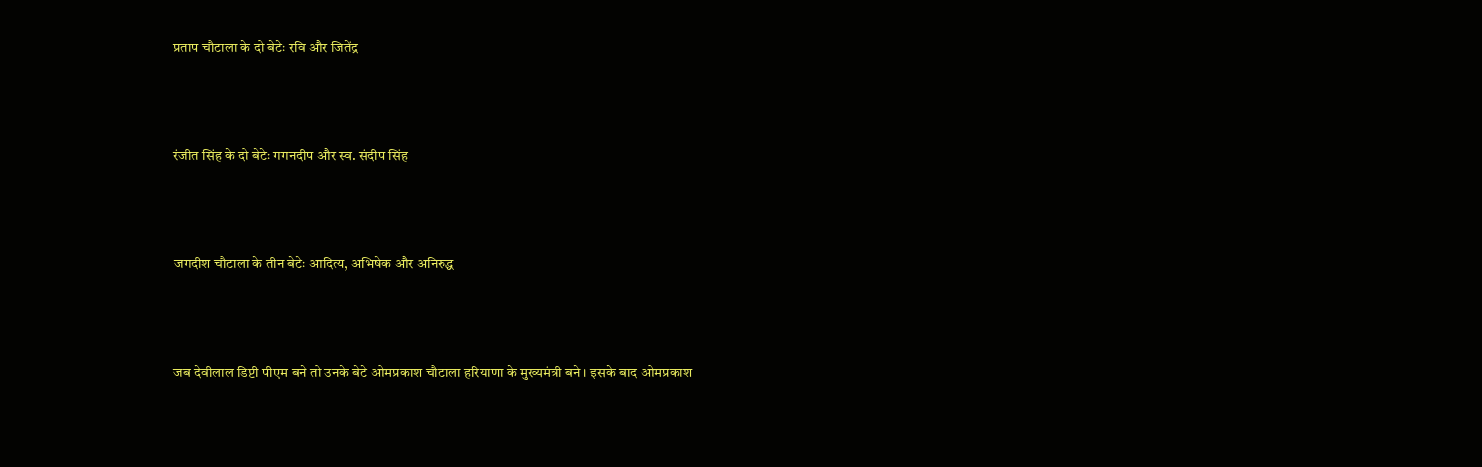प्रताप चौटाला के दो बेटेः रवि और जितेंद्र



रंजीत सिंह के दो बेटेः गगनदीप और स्व. संदीप सिंह



जगदीश चौटाला के तीन बेटेः आदित्य, अभिषेक और अनिरुद्ध



जब देवीलाल डिप्टी पीएम बने तो उनके बेटे ओमप्रकाश चौटाला हरियाणा के मुख्यमंत्री बने। इसके बाद ओमप्रकाश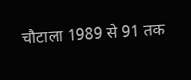चौटाला 1989 से 91 तक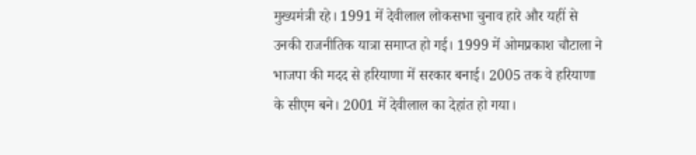मुख्यमंत्री रहे। 1991 में देवीलाल लोकसभा चुनाव हारे और यहीं से उनकी राजनीतिक यात्रा समाप्त हो गई। 1999 में ओमप्रकाश चौटाला ने भाजपा की मदद से हरियाणा में सरकार बनाई। 2005 तक वे हरियाणा के सीएम बने। 2001 में देवीलाल का देहांत हो गया।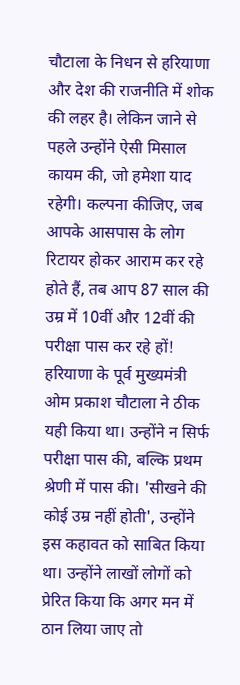चौटाला के निधन से हरियाणा और देश की राजनीति में शोक की लहर है। लेकिन जाने से पहले उन्होंने ऐसी मिसाल कायम की, जो हमेशा याद रहेगी। कल्पना कीजिए, जब आपके आसपास के लोग रिटायर होकर आराम कर रहे होते हैं, तब आप 87 साल की उम्र में 10वीं और 12वीं की परीक्षा पास कर रहे हों! हरियाणा के पूर्व मुख्यमंत्री ओम प्रकाश चौटाला ने ठीक यही किया था। उन्होंने न सिर्फ परीक्षा पास की, बल्कि प्रथम श्रेणी में पास की। 'सीखने की कोई उम्र नहीं होती', उन्होंने इस कहावत को साबित किया था। उन्होंने लाखों लोगों को प्रेरित किया कि अगर मन में ठान लिया जाए तो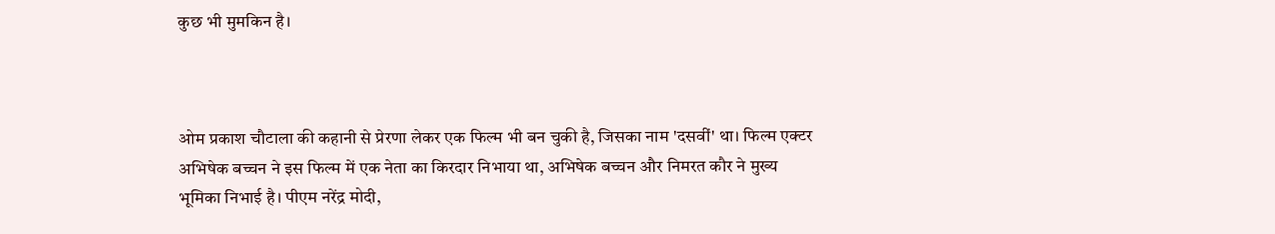कुछ भी मुमकिन है।



ओम प्रकाश चौटाला की कहानी से प्रेरणा लेकर एक फिल्म भी बन चुकी है, जिसका नाम 'दसवीं' था। फिल्म एक्टर अभिषेक बच्चन ने इस फिल्म में एक नेता का किरदार निभाया था, अभिषेक बच्चन और निमरत कौर ने मुख्य भूमिका निभाई है। पीएम नरेंद्र मोदी,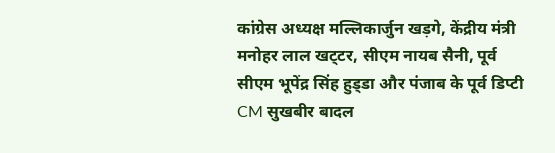कांग्रेस अध्यक्ष मल्लिकार्जुन खड़गे, केंद्रीय मंत्री मनोहर लाल खट्‌टर, सीएम नायब सैनी, पूर्व सीएम भूपेंद्र सिंह हुड्‌डा और पंजाब के पूर्व डिप्टी CM सुखबीर बादल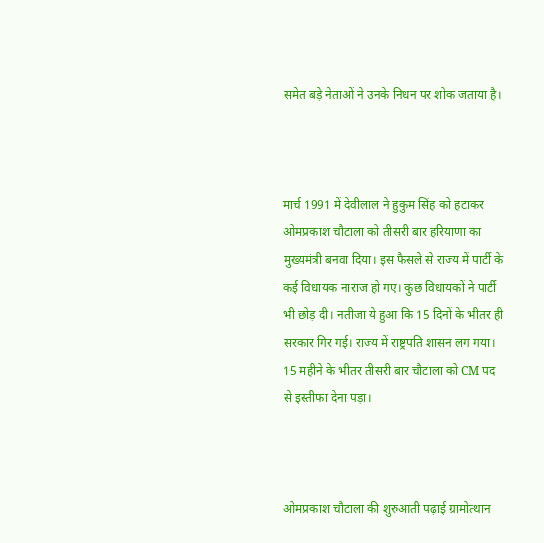समेत बड़े नेताओं ने उनके निधन पर शोक जताया है।



मार्च 1991 में देवीलाल ने हुकुम सिंह को हटाकर ओमप्रकाश चौटाला को तीसरी बार हरियाणा का मुख्यमंत्री बनवा दिया। इस फैसले से राज्य में पार्टी के कई विधायक नाराज हो गए। कुछ विधायकों ने पार्टी भी छोड़ दी। नतीजा ये हुआ कि 15 दिनों के भीतर ही सरकार गिर गई। राज्य में राष्ट्रपति शासन लग गया। 15 महीने के भीतर तीसरी बार चौटाला को CM पद से इस्तीफा देना पड़ा।



ओमप्रकाश चौटाला की शुरुआती पढ़ाई ग्रामोत्थान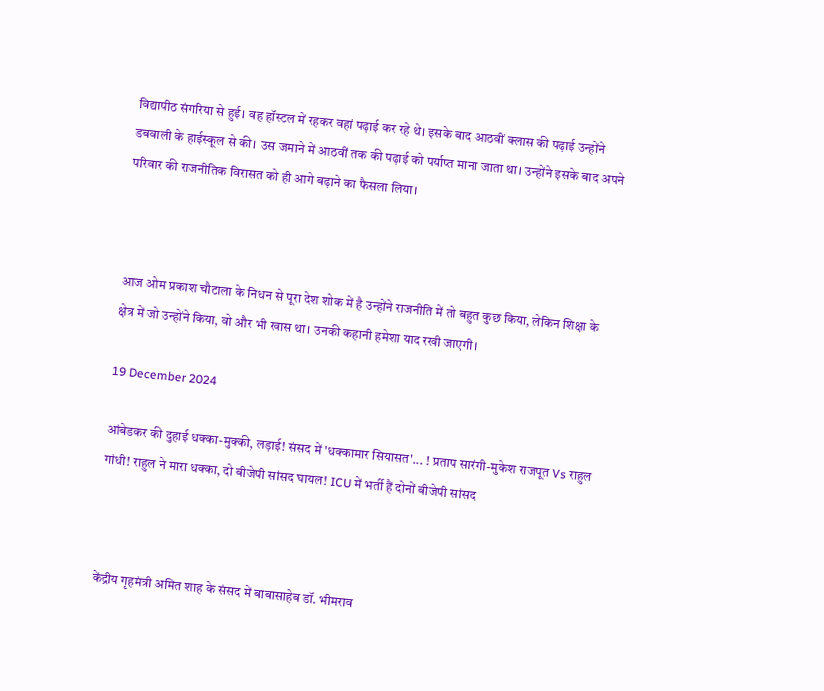विद्यापीठ संगरिया से हुई। वह हॉस्टल में रहकर वहां पढ़ाई कर रहे थे। इसके बाद आठवीं क्लास की पढ़ाई उन्होंने डबवाली के हाईस्कूल से की। उस जमाने में आठवीं तक की पढ़ाई को पर्याप्त माना जाता था। उन्होंने इसके बाद अपने परिवार की राजनीतिक विरासत को ही आगे बढ़ाने का फैसला लिया।



आज ओम प्रकाश चौटाला के निधन से पूरा देश शोक में है उन्होंने राजनीति में तो बहुत कुछ किया, लेकिन शिक्षा के क्षेत्र में जो उन्होंने किया, वो और भी खास था। उनकी कहानी हमेशा याद रखी जाएगी।

19 December 2024

आंबेडकर की दुहाई धक्का-मुक्की, लड़ाई! संसद में 'धक्कामार सियासत'... ! प्रताप सारंगी-मुकेश राजपूत Vs राहुल गांधी! राहुल ने मारा धक्का, दो बीजेपी सांसद घायल! ICU में भर्ती हैं दोनों बीजेपी सांसद



केंद्रीय गृहमंत्री अमित शाह के संसद में बाबासाहेब डॉ. भीमराव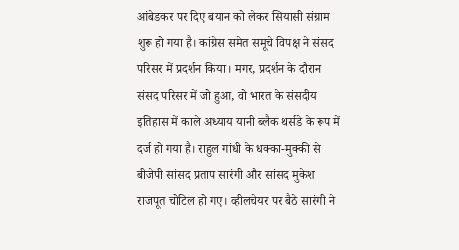आंबेडकर पर दिए बयान को लेकर सियासी संग्राम शुरू हो गया है। कांग्रेस समेत समूचे विपक्ष ने संसद परिसर में प्रदर्शन किया। मगर, प्रदर्शन के दौरान संसद परिसर में जो हुआ, वो भारत के संसदीय इतिहास में काले अध्याय यानी ब्लैक थर्सडे के रूप में दर्ज हो गया है। राहुल गांधी के धक्का-मुक्की से बीजेपी सांसद प्रताप सारंगी और सांसद मुकेश राजपूत चोटिल हो गए। व्हीलचेयर पर बैठे सारंगी ने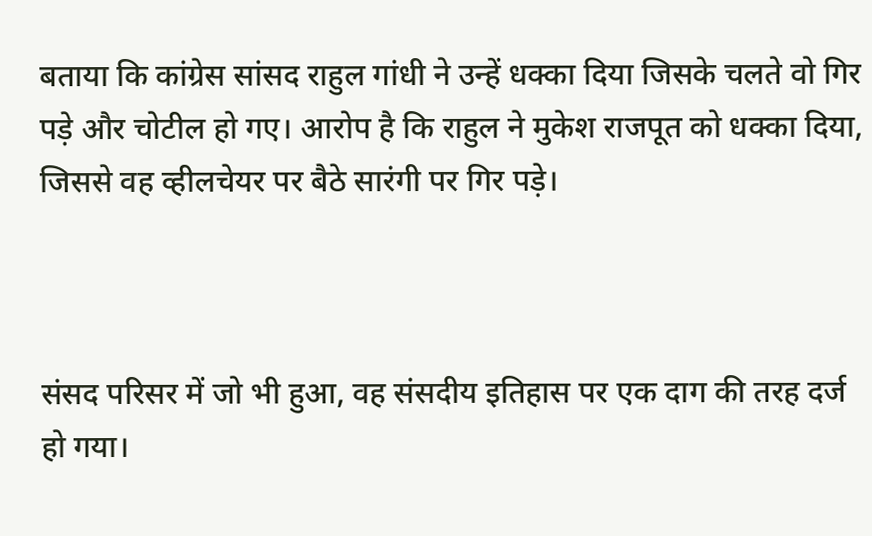बताया कि कांग्रेस सांसद राहुल गांधी ने उन्हें धक्का दिया जिसके चलते वो गिर पड़े और चोटील हो गए। आरोप है कि राहुल ने मुकेश राजपूत को धक्का दिया, जिससे वह व्हीलचेयर पर बैठे सारंगी पर गिर पड़े।



संसद परिसर में जो भी हुआ, वह संसदीय इतिहास पर एक दाग की तरह दर्ज हो गया।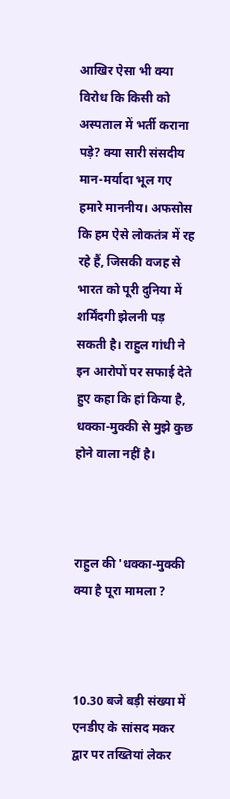आखिर ऐसा भी क्या विरोध कि किसी को अस्पताल में भर्ती कराना पड़े? क्या सारी संसदीय मान-मर्यादा भूल गए हमारे माननीय। अफसोस कि हम ऐसे लोकतंत्र में रह रहे हैं, जिसकी वजह से भारत को पूरी दुनिया में शर्मिंदगी झेलनी पड़ सकती है। राहुल गांधी ने इन आरोपों पर सफाई देते हुए कहा कि हां किया है, धक्का-मुक्की से मुझे कुछ होने वाला नहीं है।



राहुल की 'धक्का-मुक्की क्या है पूरा मामला ?



10.30 बजे बड़ी संख्या में एनडीए के सांसद मकर द्वार पर तख्तियां लेकर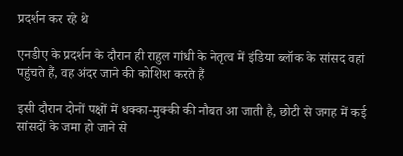प्रदर्शन कर रहे थे

एनडीए के प्रदर्शन के दौरान ही राहुल गांधी के नेतृत्व में इंडिया ब्लॉक के सांसद वहां पहुंचते हैं, वह अंदर जाने की कोशिश करते हैं

इसी दौरान दोनों पक्षों में धक्का-मुक्की की नौबत आ जाती है, छोटी से जगह में कई सांसदों के जमा हो जाने से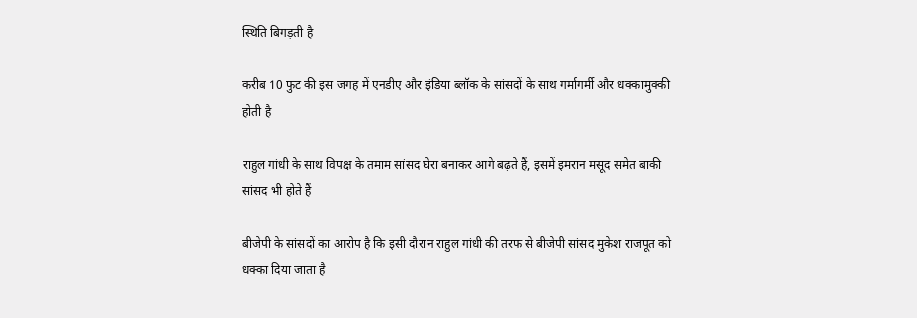स्थिति बिगड़ती है

करीब 10 फुट की इस जगह में एनडीए और इंडिया ब्लॉक के सांसदों के साथ गर्मागर्मी और धक्कामुक्की होती है

राहुल गांधी के साथ विपक्ष के तमाम सांसद घेरा बनाकर आगे बढ़ते हैं, इसमें इमरान मसूद समेत बाकी सांसद भी होते हैं

बीजेपी के सांसदों का आरोप है कि इसी दौरान राहुल गांधी की तरफ से बीजेपी सांसद मुकेश राजपूत को धक्का दिया जाता है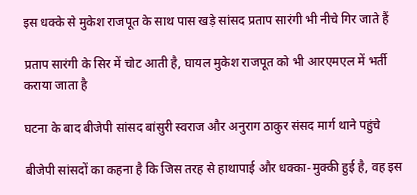इस धक्के से मुकेश राजपूत के साथ पास खड़े सांसद प्रताप सारंगी भी नीचे गिर जाते हैं

प्रताप सारंगी के सिर में चोट आती है, घायल मुकेश राजपूत को भी आरएमएल में भर्ती कराया जाता है

घटना के बाद बीजेपी सांसद बांसुरी स्वराज और अनुराग ठाकुर संसद मार्ग थाने पहुंचे

बीजेपी सांसदों का कहना है कि जिस तरह से हाथापाई और धक्का-मुक्की हुई है, वह इस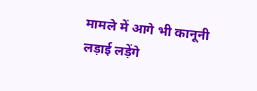मामले में आगे भी कानूनी लड़ाई लड़ेंगे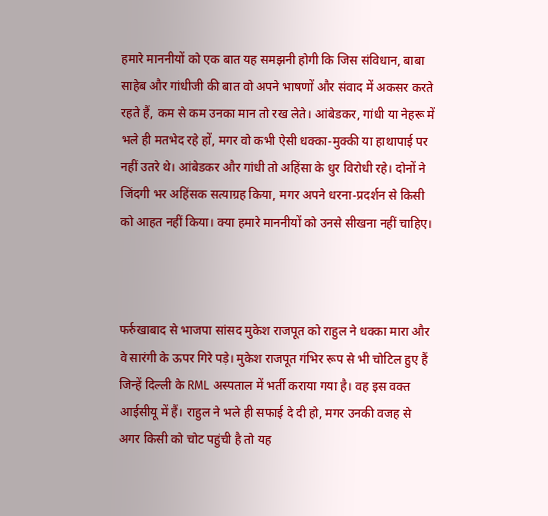हमारे माननीयों को एक बात यह समझनी होगी कि जिस संविधान, बाबा साहेब और गांधीजी की बात वो अपने भाषणों और संवाद में अकसर करते रहते हैं, कम से कम उनका मान तो रख लेते। आंबेडकर, गांधी या नेहरू में भले ही मतभेद रहे हों, मगर वो कभी ऐसी धक्का-मुक्की या हाथापाई पर नहीं उतरे थे। आंबेडकर और गांधी तो अहिंसा के धुर विरोधी रहे। दोनों ने जिंदगी भर अहिंसक सत्याग्रह किया, मगर अपने धरना-प्रदर्शन से किसी को आहत नहीं किया। क्या हमारे माननीयों को उनसे सीखना नहीं चाहिए।



फर्रुखाबाद से भाजपा सांसद मुकेश राजपूत को राहुल ने धक्का मारा और वे सारंगी के ऊपर गिरे पड़े। मुकेश राजपूत गंभिर रूप से भी चोटिल हुए हैं जिन्हें दिल्ली के RML अस्पताल में भर्ती कराया गया है। वह इस वक्त आईसीयू में हैं। राहुल ने भले ही सफाई दे दी हो, मगर उनकी वजह से अगर किसी को चोट पहुंची है तो यह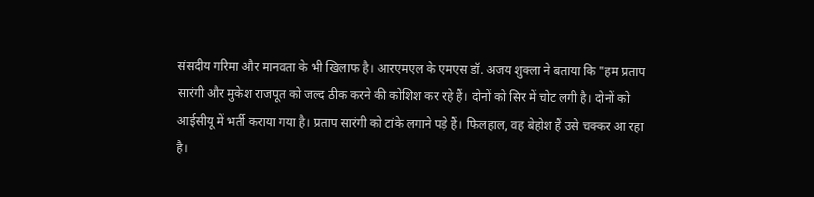संसदीय गरिमा और मानवता के भी खिलाफ है। आरएमएल के एमएस डॉ. अजय शुक्ला ने बताया कि "हम प्रताप सारंगी और मुकेश राजपूत को जल्द ठीक करने की कोशिश कर रहे हैं। दोनों को सिर में चोट लगी है। दोनों को आईसीयू में भर्ती कराया गया है। प्रताप सारंगी को टांके लगाने पड़े हैं। फिलहाल, वह बेहोश हैं उसे चक्कर आ रहा है।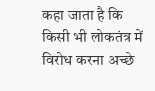कहा जाता है कि किसी भी लोकतंत्र में विरोध करना अच्छे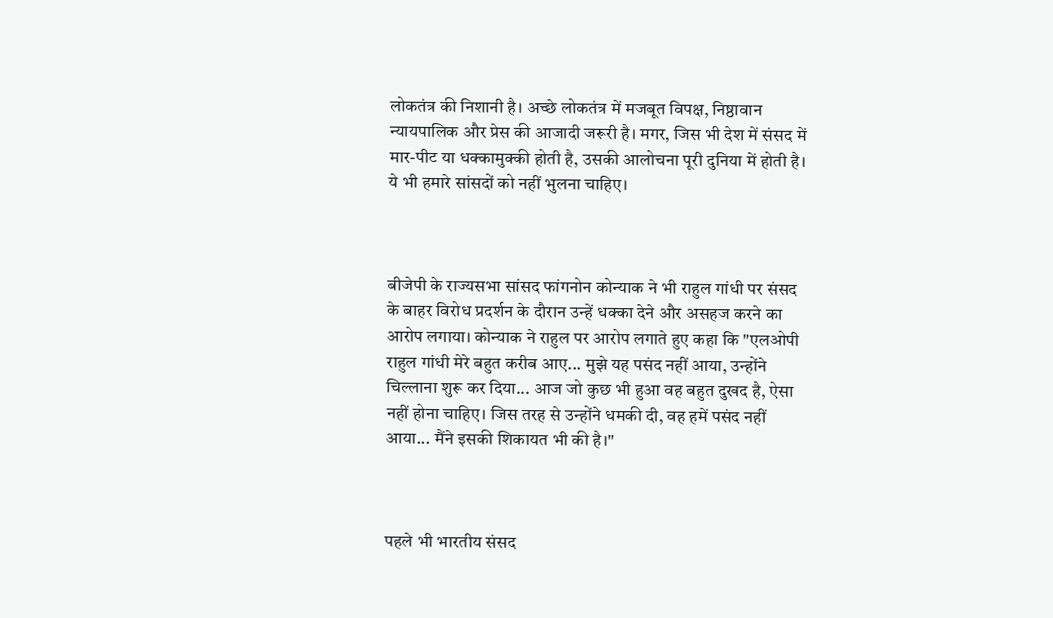लोकतंत्र की निशानी है। अच्छे लोकतंत्र में मजबूत विपक्ष, निष्ठावान न्यायपालिक और प्रेस की आजादी जरूरी है। मगर, जिस भी देश में संसद में मार-पीट या धक्कामुक्की होती है, उसकी आलोचना पूरी दुनिया में होती है। ये भी हमारे सांसदों को नहीं भुलना चाहिए।



बीजेपी के राज्यसभा सांसद फांगनोन कोन्याक ने भी राहुल गांधी पर संसद के बाहर विरोध प्रदर्शन के दौरान उन्हें धक्का देने और असहज करने का आरोप लगाया। कोन्याक ने राहुल पर आरोप लगाते हुए कहा कि "एलओपी राहुल गांधी मेरे बहुत करीब आए... मुझे यह पसंद नहीं आया, उन्होंने चिल्लाना शुरू कर दिया... आज जो कुछ भी हुआ वह बहुत दुखद है, ऐसा नहीं होना चाहिए। जिस तरह से उन्होंने धमकी दी, वह हमें पसंद नहीं आया... मैंने इसकी शिकायत भी की है।"



पहले भी भारतीय संसद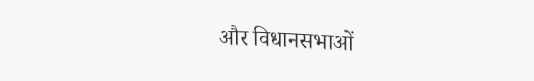और विधानसभाओं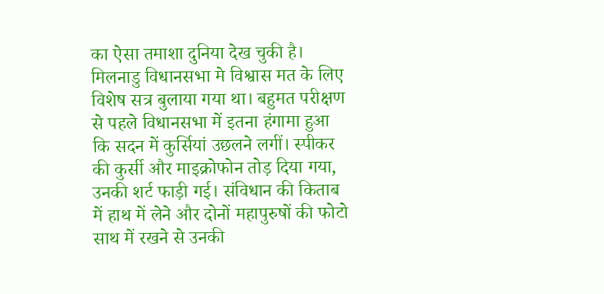का ऐसा तमाशा दुनिया देख चुकी है। मिलनाडु विधानसभा मे विश्वास मत के लिए विशेष सत्र बुलाया गया था। बहुमत परीक्षण से पहले विधानसभा में इतना हंगामा हुआ कि सदन में कुर्सियां उछलने लगीं। स्पीकर की कुर्सी और माइक्रोफोन तोड़ दिया गया, उनकी शर्ट फाड़ी गई। संविधान की किताब में हाथ में लेने और दोनों महापुरुषों की फोटो साथ में रखने से उनकी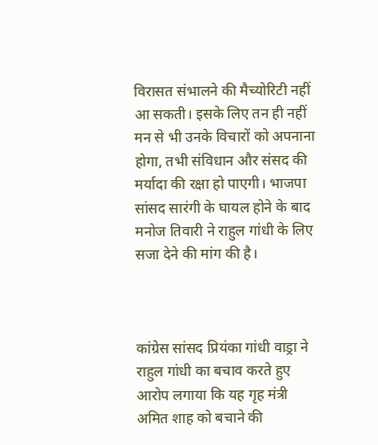विरासत संभालने की मैच्योरिटी नहीं आ सकती। इसके लिए तन ही नहीं मन से भी उनके विचारों को अपनाना होगा, तभी संविधान और संसद की मर्यादा की रक्षा हो पाएगी। भाजपा सांसद सारंगी के घायल होने के बाद मनोज तिवारी ने राहुल गांधी के लिए सजा देने की मांग की है।



कांग्रेस सांसद प्रियंका गांधी वाड्रा ने राहुल गांधी का बचाव करते हुए आरोप लगाया कि यह गृह मंत्री अमित शाह को बचाने की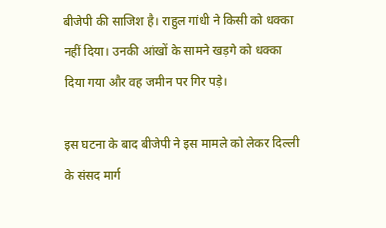बीजेपी की साजिश है। राहुल गांधी ने किसी को धक्का नहीं दिया। उनकी आंखों के सामने खड़गे को धक्का दिया गया और वह जमीन पर गिर पड़े।

इस घटना के बाद बीजेपी ने इस मामले को लेकर दिल्ली के संसद मार्ग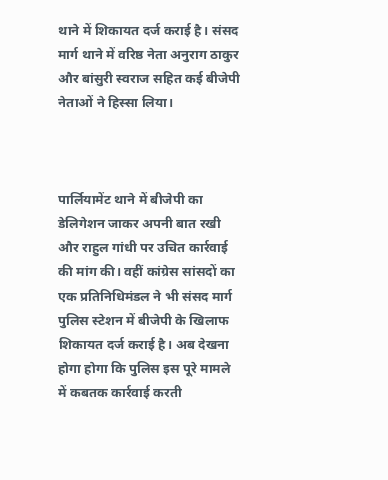थाने में शिकायत दर्ज कराई है। संसद मार्ग थाने में वरिष्ठ नेता अनुराग ठाकुर और बांसुरी स्वराज सहित कई बीजेपी नेताओं ने हिस्सा लिया।



पार्लियामेंट थाने में बीजेपी का डेलिगेशन जाकर अपनी बात रखी और राहुल गांधी पर उचित कार्रवाई की मांग की। वहीं कांग्रेस सांसदों का एक प्रतिनिधिमंडल ने भी संसद मार्ग पुलिस स्टेशन में बीजेपी के खिलाफ शिकायत दर्ज कराई है। अब देखना होगा होगा कि पुलिस इस पूरे मामले में कबतक कार्रवाई करती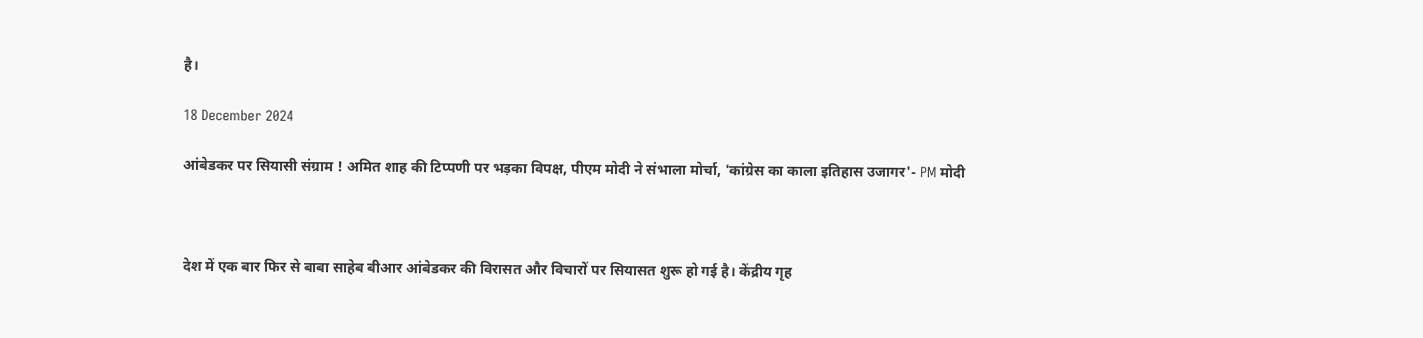है।

18 December 2024

आंबेडकर पर सियासी संग्राम ! अमित शाह की टिप्पणी पर भड़का विपक्ष, पीएम मोदी ने संभाला मोर्चा, 'कांग्रेस का काला इतिहास उजागर'- PM मोदी



देश में एक बार फिर से बाबा साहेब बीआर आंबेडकर की विरासत और विचारों पर सियासत शुरू हो गई है। केंद्रीय गृह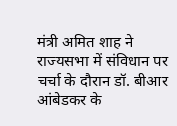मंत्री अमित शाह ने राज्यसभा में संविधान पर चर्चा के दौरान डॉ. बीआर आंबेडकर के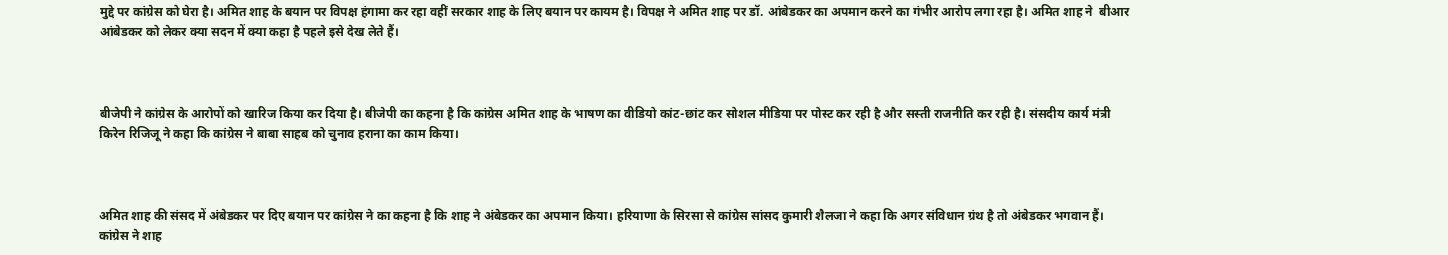मुद्दे पर कांग्रेस को घेरा है। अमित शाह के बयान पर विपक्ष हंगामा कर रहा वहीं सरकार शाह के लिए बयान पर कायम है। विपक्ष ने अमित शाह पर डॉ. आंबेडकर का अपमान करने का गंभीर आरोप लगा रहा है। अमित शाह ने  बीआर आंबेडकर को लेकर क्या सदन में क्या कहा है पहले इसे देख लेते हैं।



बीजेपी ने कांग्रेस के आरोपों को खारिज किया कर दिया है। बीजेपी का कहना है कि कांग्रेस अमित शाह के भाषण का वीडियो कांट-छांट कर सोशल मीडिया पर पोस्ट कर रही है और सस्ती राजनीति कर रही है। संसदीय कार्य मंत्री किरेन रिजिजू ने कहा कि कांग्रेस ने बाबा साहब को चुनाव हराना का काम किया।



अमित शाह की संसद में अंबेडकर पर दिए बयान पर कांग्रेस ने का कहना है कि शाह ने अंबेडकर का अपमान किया। हरियाणा के सिरसा से कांग्रेस सांसद कुमारी शैलजा ने कहा कि अगर संविधान ग्रंथ है तो अंबेडकर भगवान हैं। कांग्रेस ने शाह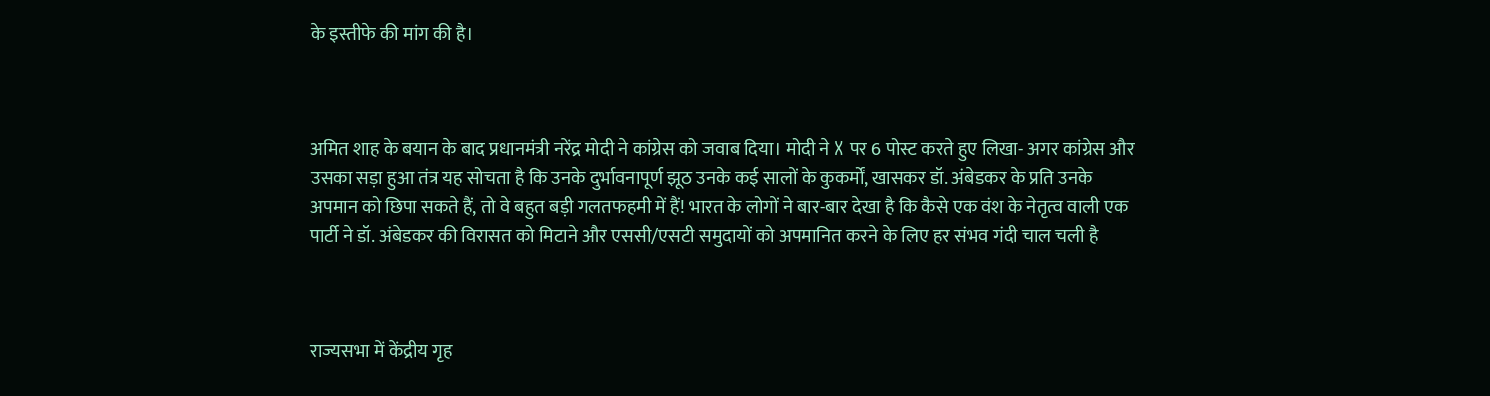के इस्तीफे की मांग की है।



अमित शाह के बयान के बाद प्रधानमंत्री नरेंद्र मोदी ने कांग्रेस को जवाब दिया। मोदी ने X पर 6 पोस्ट करते हुए लिखा- अगर कांग्रेस और उसका सड़ा हुआ तंत्र यह सोचता है कि उनके दुर्भावनापूर्ण झूठ उनके कई सालों के कुकर्मों, खासकर डॉ. अंबेडकर के प्रति उनके अपमान को छिपा सकते हैं, तो वे बहुत बड़ी गलतफहमी में हैं! भारत के लोगों ने बार-बार देखा है कि कैसे एक वंश के नेतृत्व वाली एक पार्टी ने डॉ. अंबेडकर की विरासत को मिटाने और एससी/एसटी समुदायों को अपमानित करने के लिए हर संभव गंदी चाल चली है



राज्यसभा में केंद्रीय गृह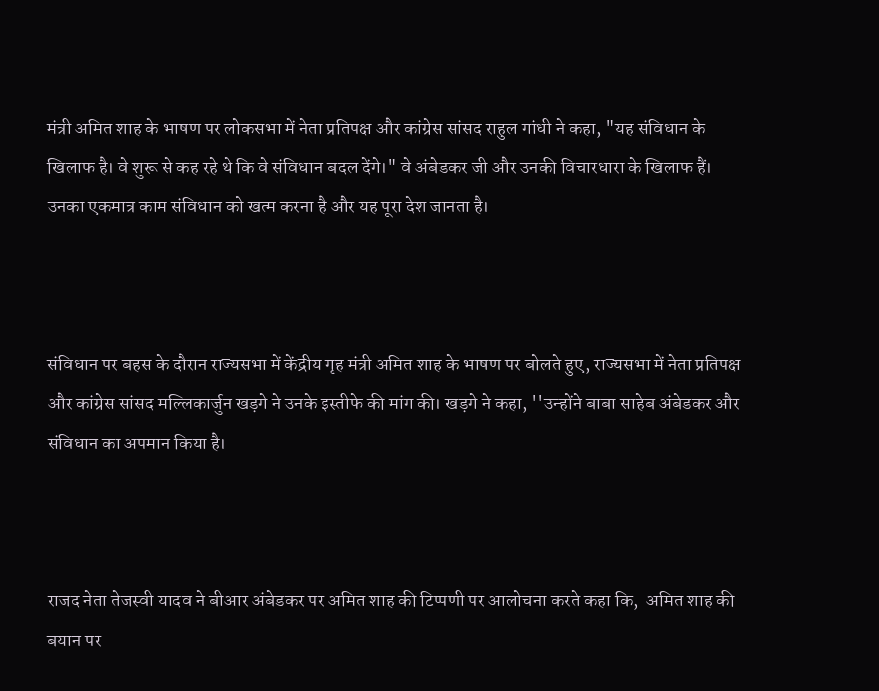मंत्री अमित शाह के भाषण पर लोकसभा में नेता प्रतिपक्ष और कांग्रेस सांसद राहुल गांधी ने कहा, "यह संविधान के खिलाफ है। वे शुरू से कह रहे थे कि वे संविधान बदल देंगे।" वे अंबेडकर जी और उनकी विचारधारा के खिलाफ हैं। उनका एकमात्र काम संविधान को खत्म करना है और यह पूरा देश जानता है।



संविधान पर बहस के दौरान राज्यसभा में केंद्रीय गृह मंत्री अमित शाह के भाषण पर बोलते हुए, राज्यसभा में नेता प्रतिपक्ष और कांग्रेस सांसद मल्लिकार्जुन खड़गे ने उनके इस्तीफे की मांग की। खड़गे ने कहा, ''उन्होंने बाबा साहेब अंबेडकर और संविधान का अपमान किया है।



राजद नेता तेजस्वी यादव ने बीआर अंबेडकर पर अमित शाह की टिप्पणी पर आलोचना करते कहा कि,  अमित शाह की बयान पर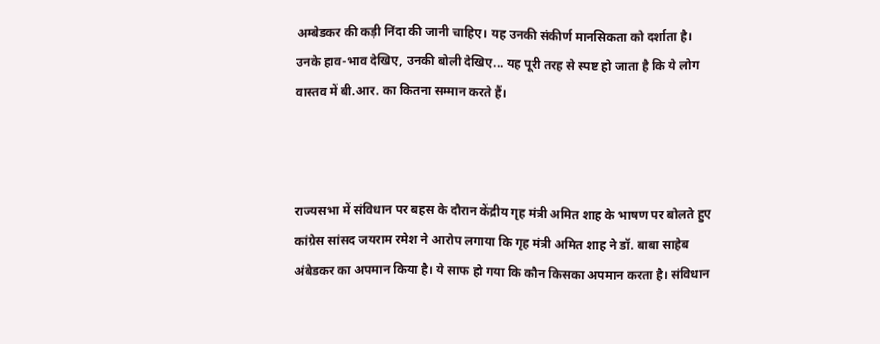अम्बेडकर की कड़ी निंदा की जानी चाहिए। यह उनकी संकीर्ण मानसिकता को दर्शाता है। उनके हाव-भाव देखिए, उनकी बोली देखिए... यह पूरी तरह से स्पष्ट हो जाता है कि ये लोग वास्तव में बी.आर. का कितना सम्मान करते हैं।



राज्यसभा में संविधान पर बहस के दौरान केंद्रीय गृह मंत्री अमित शाह के भाषण पर बोलते हुए कांग्रेस सांसद जयराम रमेश ने आरोप लगाया कि गृह मंत्री अमित शाह ने डॉ. बाबा साहेब अंबेडकर का अपमान किया है। ये साफ हो गया कि कौन किसका अपमान करता है। संविधान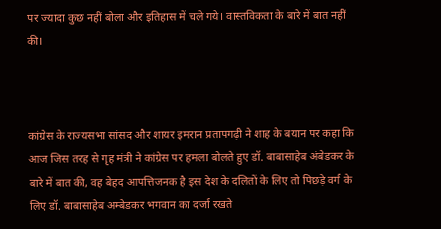पर ज्यादा कुछ नहीं बोला और इतिहास में चले गये। वास्तविकता के बारे में बात नहीं की।



कांग्रेस के राज्यसभा सांसद और शायर इमरान प्रतापगढ़ी ने शाह के बयान पर कहा कि आज जिस तरह से गृह मंत्री ने कांग्रेस पर हमला बोलते हुए डॉ. बाबासाहेब अंबेडकर के बारे में बात की, वह बेहद आपत्तिजनक है इस देश के दलितों के लिए तो पिछड़े वर्ग के लिए डॉ. बाबासाहेब अम्बेडकर भगवान का दर्जा रखते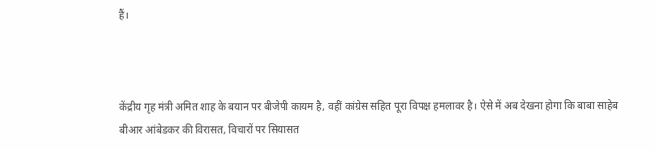हैं।



केंद्रीय गृह मंत्री अमित शाह के बयान पर बीजेपी कायम है, वहीं कांग्रेस सहित पूरा विपक्ष हमलावर है। ऐसे में अब देखना होगा कि बाबा साहेब बीआर आंबेडकर की विरासत, विचारों पर सियासत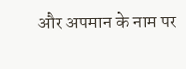और अपमान के नाम पर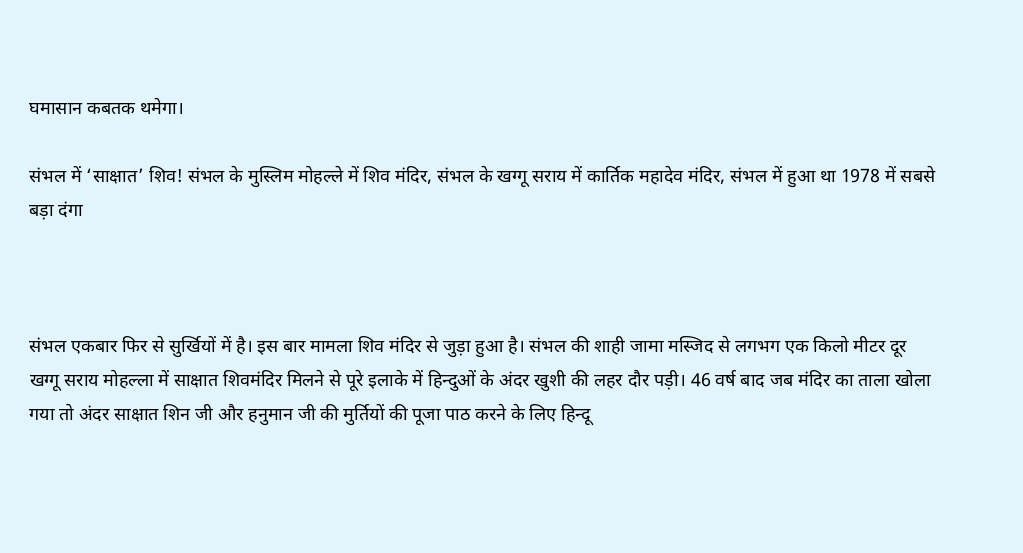घमासान कबतक थमेगा।

संभल में ‘साक्षात’ शिव! संभल के मुस्लिम मोहल्ले में शिव मंदिर, संभल के खग्गू सराय में कार्तिक महादेव मंदिर, संभल में हुआ था 1978 में सबसे बड़ा दंगा



संभल एकबार फिर से सुर्खियों में है। इस बार मामला शिव मंदिर से जुड़ा हुआ है। संभल की शाही जामा मस्जिद से लगभग एक किलो मीटर दूर खग्गू सराय मोहल्ला में साक्षात शिवमंदिर मिलने से पूरे इलाके में हिन्दुओं के अंदर खुशी की लहर दौर पड़ी। 46 वर्ष बाद जब मंदिर का ताला खोला गया तो अंदर साक्षात शिन जी और हनुमान जी की मुर्तियों की पूजा पाठ करने के लिए हिन्दू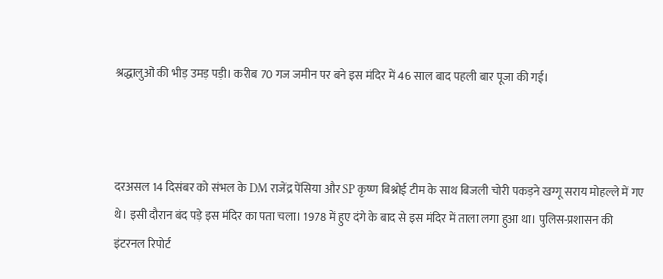श्रद्धालुओं की भीड़ उमड़ पड़ी। करीब 70 गज जमीन पर बने इस मंदिर में 46 साल बाद पहली बार पूजा की गई।



दरअसल 14 दिसंबर को संभल के DM राजेंद्र पेंसिया और SP कृष्ण बिश्नोई टीम के साथ बिजली चोरी पकड़ने खग्गू सराय मोहल्ले में गए थे। इसी दौरान बंद पड़े इस मंदिर का पता चला। 1978 में हुए दंगे के बाद से इस मंदिर में ताला लगा हुआ था। पुलिस-प्रशासन की इंटरनल रिपोर्ट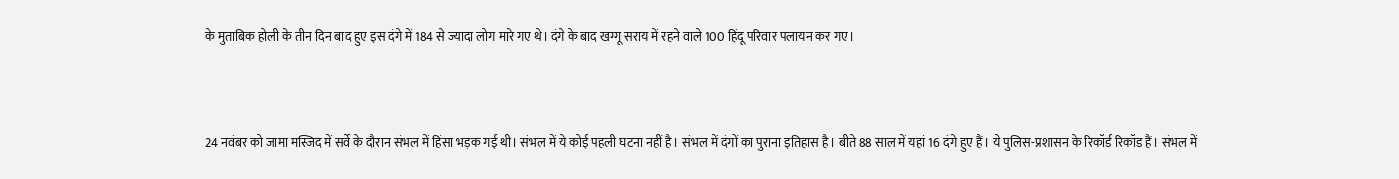के मुताबिक होली के तीन दिन बाद हुए इस दंगे में 184 से ज्यादा लोग मारे गए थे। दंगे के बाद खग्गू सराय में रहने वाले 100 हिंदू परिवार पलायन कर गए।



24 नवंबर को जामा मस्जिद में सर्वे के दौरान संभल में हिंसा भड़क गई थी। संभल में ये कोई पहली घटना नहीं है। संभल में दंगों का पुराना इतिहास है। बीते 88 साल में यहां 16 दंगे हुए हैं। ये पुलिस-प्रशासन के रिकॉर्ड रिकॉड हैं। संभल में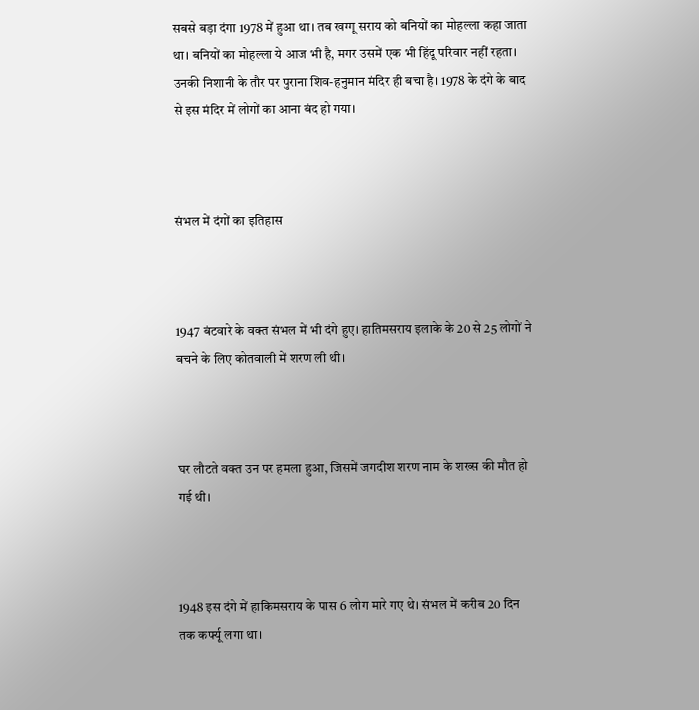सबसे बड़ा दंगा 1978 में हुआ था। तब खग्गू सराय को बनियों का मोहल्ला कहा जाता था। बनियों का मोहल्ला ये आज भी है, मगर उसमें एक भी हिंदू परिवार नहीं रहता। उनकी निशानी के तौर पर पुराना शिव-हनुमान मंदिर ही बचा है। 1978 के दंगे के बाद से इस मंदिर में लोगों का आना बंद हो गया।



संभल में दंगों का इतिहास



1947 बंटवारे के वक्त संभल में भी दंगे हुए। हातिमसराय इलाके के 20 से 25 लोगों ने बचने के लिए कोतवाली में शरण ली थी।



घर लौटते वक्त उन पर हमला हुआ, जिसमें जगदीश शरण नाम के शख्स की मौत हो गई थी।



1948 इस दंगे में हाकिमसराय के पास 6 लोग मारे गए थे। संभल में करीब 20 दिन तक कर्फ्यू लगा था।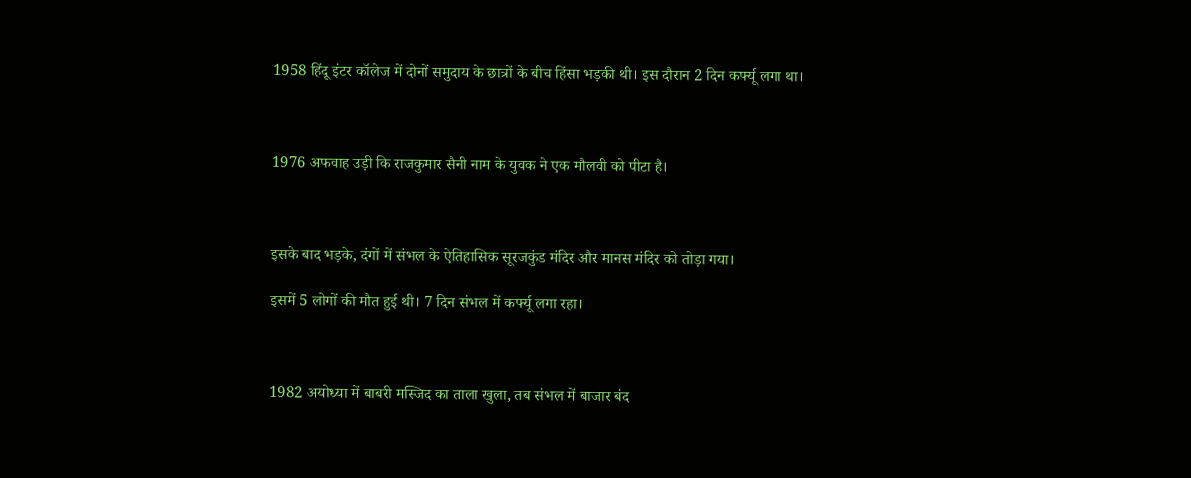1958 हिंदू इंटर कॉलेज में दोनों समुदाय के छात्रों के बीच हिंसा भड़की थी। इस दौरान 2 दिन कर्फ्यू लगा था।



1976 अफवाह उड़ी कि राजकुमार सैनी नाम के युवक ने एक मौलवी को पीटा है।



इसके बाद भड़के, दंगों में संभल के ऐतिहासिक सूरजकुंड मंदिर और मानस मंदिर को तोड़ा गया।

इसमें 5 लोगों की मौत हुई थी। 7 दिन संभल में कर्फ्यू लगा रहा।



1982 अयोध्या में बाबरी मस्जिद का ताला खुला, तब संभल में बाजार बंद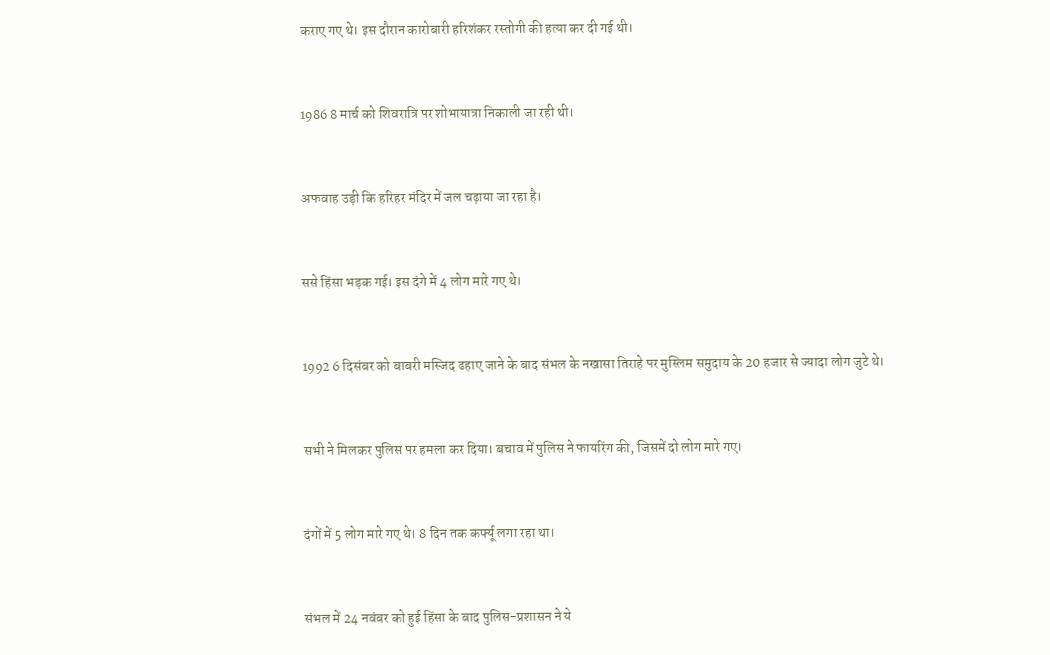कराए गए थे। इस दौरान कारोबारी हरिशंकर रस्तोगी की हत्या कर दी गई थी।



1986 8 मार्च को शिवरात्रि पर शोभायात्रा निकाली जा रही थी।



अफवाह उड़ी कि हरिहर मंदिर में जल चढ़ाया जा रहा है।



ससे हिंसा भड़क गई। इस दंगे में 4 लोग मारे गए थे।



1992 6 दिसंबर को बाबरी मस्जिद ढहाए जाने के बाद संभल के नखासा तिराहे पर मुस्लिम समुदाय के 20 हजार से ज्यादा लोग जुटे थे।



सभी ने मिलकर पुलिस पर हमला कर दिया। बचाव में पुलिस ने फायरिंग की, जिसमें दो लोग मारे गए।



दंगों में 5 लोग मारे गए थे। 8 दिन तक कर्फ्यू लगा रहा था।



संभल में 24 नवंबर को हुई हिंसा के बाद पुलिस-प्रशासन ने ये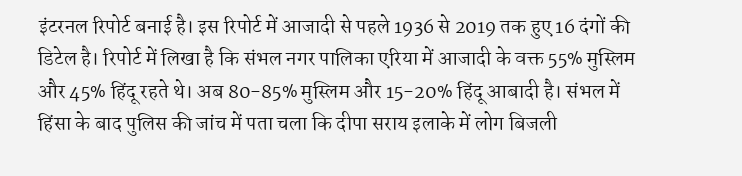इंटरनल रिपोर्ट बनाई है। इस रिपोर्ट में आजादी से पहले 1936 से 2019 तक हुए 16 दंगों की डिटेल है। रिपोर्ट में लिखा है कि संभल नगर पालिका एरिया में आजादी के वक्त 55% मुस्लिम और 45% हिंदू रहते थे। अब 80-85% मुस्लिम और 15-20% हिंदू आबादी है। संभल में हिंसा के बाद पुलिस की जांच में पता चला कि दीपा सराय इलाके में लोग बिजली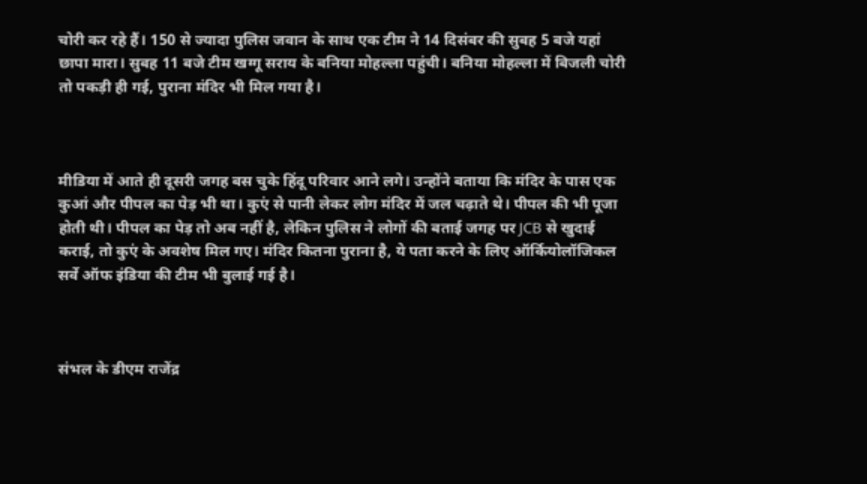चोरी कर रहे हैं। 150 से ज्यादा पुलिस जवान के साथ एक टीम ने 14 दिसंबर की सुबह 5 बजे यहां छापा मारा। सुबह 11 बजे टीम खग्गू सराय के बनिया मोहल्ला पहुंची। बनिया मोहल्ला में बिजली चोरी तो पकड़ी ही गई, पुराना मंदिर भी मिल गया है।



मीडिया में आते ही दूसरी जगह बस चुके हिंदू परिवार आने लगे। उन्होंने बताया कि मंदिर के पास एक कुआं और पीपल का पेड़ भी था। कुएं से पानी लेकर लोग मंदिर में जल चढ़ाते थे। पीपल की भी पूजा होती थी। पीपल का पेड़ तो अब नहीं है, लेकिन पुलिस ने लोगों की बताई जगह पर JCB से खुदाई कराई, तो कुएं के अवशेष मिल गए। मंदिर कितना पुराना है, ये पता करने के लिए ऑर्कियोलॉजिकल सर्वे ऑफ इंडिया की टीम भी बुलाई गई है।



संभल के डीएम राजेंद्र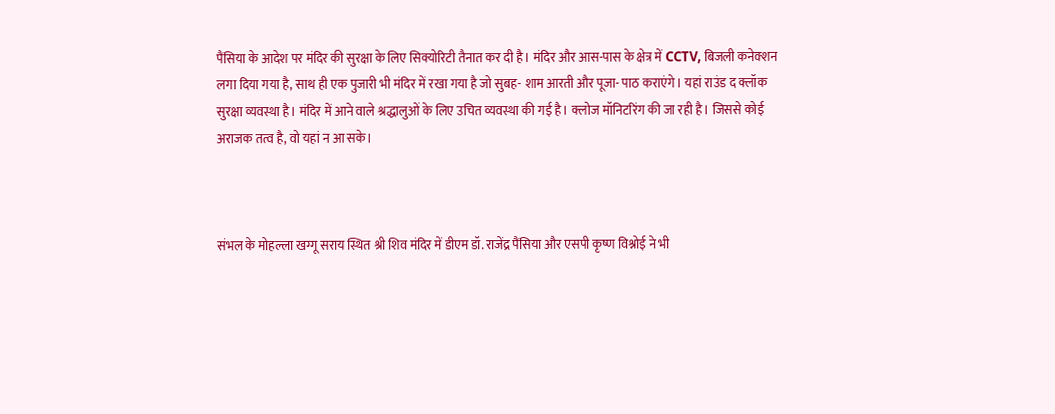पैंसिया के आदेश पर मंदिर की सुरक्षा के लिए सिक्योरिटी तैनात कर दी है। मंदिर और आस-पास के क्षेत्र में CCTV, बिजली कनेक्शन लगा दिया गया है, साथ ही एक पुजारी भी मंदिर में रखा गया है जो सुबह- शाम आरती और पूजा- पाठ कराएंगे। यहां राउंड द क्लॉक सुरक्षा व्यवस्था है। मंदिर में आने वाले श्रद्धालुओं के लिए उचित व्यवस्था की गई है। क्लोज मॉनिटरिंग की जा रही है। जिससे कोई अराजक तत्व है, वो यहां न आ सके।



संभल के मोहल्ला खग्गू सराय स्थित श्री शिव मंदिर में डीएम डॉ. राजेंद्र पैंसिया और एसपी कृष्ण विश्नोई ने भी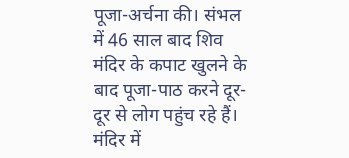पूजा-अर्चना की। संभल में 46 साल बाद शिव मंदिर के कपाट खुलने के बाद पूजा-पाठ करने दूर-दूर से लोग पहुंच रहे हैं। मंदिर में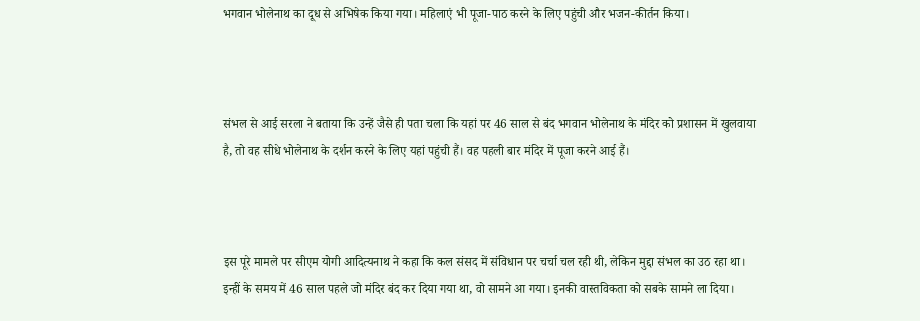भगवान भोलेनाथ का दूध से अभिषेक किया गया। महिलाएं भी पूजा-पाठ करने के लिए पहुंची और भजन-कीर्तन किया।



संभल से आई सरला ने बताया कि उन्हें जैसे ही पता चला कि यहां पर 46 साल से बंद भगवान भोलेनाथ के मंदिर को प्रशासन में खुलवाया है, तो वह सीधे भोलेनाथ के दर्शन करने के लिए यहां पहुंची हैं। वह पहली बार मंदिर में पूजा करने आई हैं।



इस पूरे मामले पर सीएम योगी आदित्यनाथ ने कहा कि कल संसद में संविधान पर चर्चा चल रही थी, लेकिन मुद्दा संभल का उठ रहा था। इन्हीं के समय में 46 साल पहले जो मंदिर बंद कर दिया गया था, वो सामने आ गया। इनकी वास्तविकता को सबके सामने ला दिया।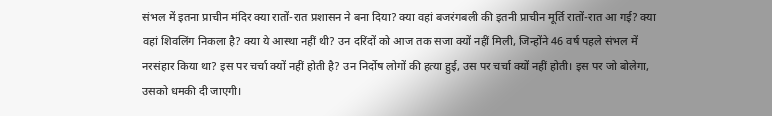संभल में इतना प्राचीन मंदिर क्या रातों-रात प्रशासन ने बना दिया? क्या वहां बजरंगबली की इतनी प्राचीन मूर्ति रातों-रात आ गई? क्या वहां शिवलिंग निकला है? क्या ये आस्था नहीं थी? उन दरिंदों को आज तक सजा क्यों नहीं मिली, जिन्होंने 46 वर्ष पहले संभल में नरसंहार किया था? इस पर चर्चा क्यों नहीं होती है? उन निर्दोष लोगों की हत्या हुई, उस पर चर्चा क्यों नहीं होती। इस पर जो बोलेगा, उसको धमकी दी जाएगी।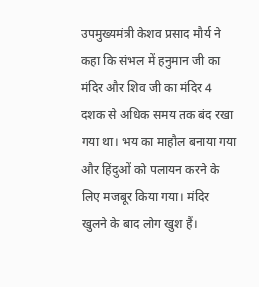उपमुख्यमंत्री केशव प्रसाद मौर्य ने कहा कि संभल में हनुमान जी का मंदिर और शिव जी का मंदिर 4 दशक से अधिक समय तक बंद रखा गया था। भय का माहौल बनाया गया और हिंदुओं को पलायन करने के लिए मजबूर किया गया। मंदिर खुलने के बाद लोग खुश हैं।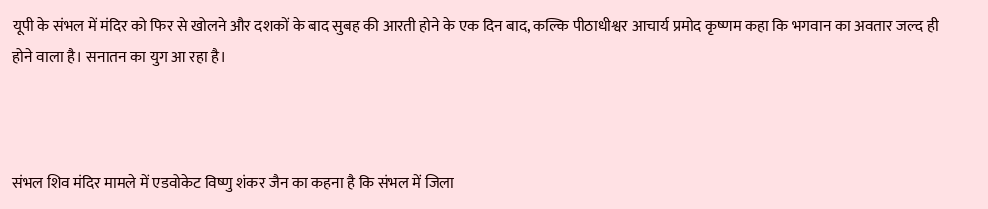यूपी के संभल में मंदिर को फिर से खोलने और दशकों के बाद सुबह की आरती होने के एक दिन बाद, कल्कि पीठाधीश्वर आचार्य प्रमोद कृष्णम कहा कि भगवान का अवतार जल्द ही होने वाला है। सनातन का युग आ रहा है।



संभल शिव मंदिर मामले में एडवोकेट विष्णु शंकर जैन का कहना है कि संभल में जिला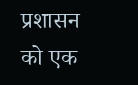प्रशासन को एक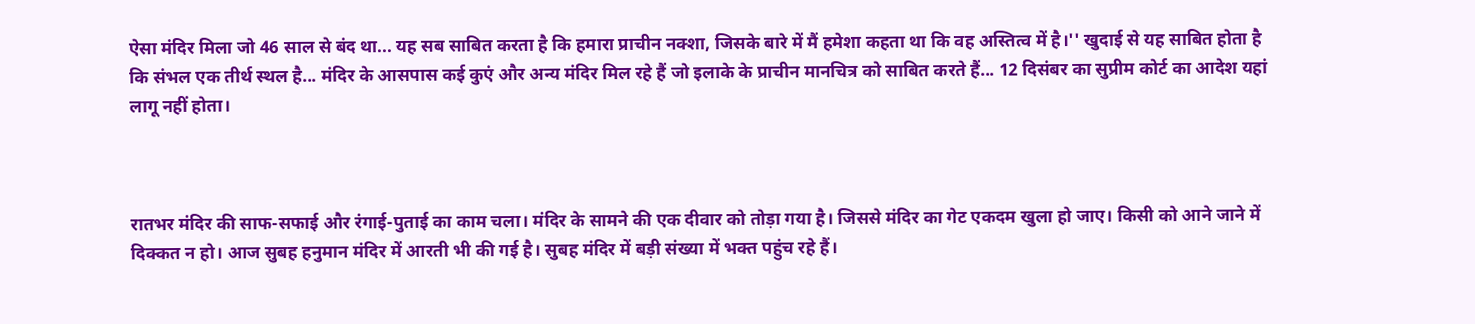ऐसा मंदिर मिला जो 46 साल से बंद था... यह सब साबित करता है कि हमारा प्राचीन नक्शा, जिसके बारे में मैं हमेशा कहता था कि वह अस्तित्व में है।'' खुदाई से यह साबित होता है कि संभल एक तीर्थ स्थल है... मंदिर के आसपास कई कुएं और अन्य मंदिर मिल रहे हैं जो इलाके के प्राचीन मानचित्र को साबित करते हैं... 12 दिसंबर का सुप्रीम कोर्ट का आदेश यहां लागू नहीं होता।



रातभर मंदिर की साफ-सफाई और रंगाई-पुताई का काम चला। मंदिर के सामने की एक दीवार को तोड़ा गया है। जिससे मंदिर का गेट एकदम खुला हो जाए। किसी को आने जाने में दिक्कत न हो। आज सुबह हनुमान मंदिर में आरती भी की गई है। सुबह मंदिर में बड़ी संख्या में भक्त पहुंच रहे हैं।